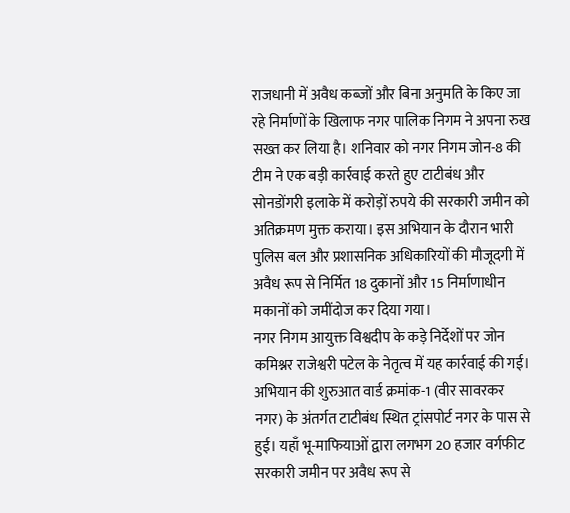राजधानी में अवैध कब्जों और बिना अनुमति के किए जा रहे निर्माणों के खिलाफ नगर पालिक निगम ने अपना रुख सख्त कर लिया है। शनिवार को नगर निगम जोन-8 की टीम ने एक बड़ी कार्रवाई करते हुए टाटीबंध और सोनडोंगरी इलाके में करोड़ों रुपये की सरकारी जमीन को अतिक्रमण मुक्त कराया। इस अभियान के दौरान भारी पुलिस बल और प्रशासनिक अधिकारियों की मौजूदगी में अवैध रूप से निर्मित 18 दुकानों और 15 निर्माणाधीन मकानों को जमींदोज कर दिया गया।
नगर निगम आयुक्त विश्वदीप के कड़े निर्देशों पर जोन कमिश्नर राजेश्वरी पटेल के नेतृत्व में यह कार्रवाई की गई। अभियान की शुरुआत वार्ड क्रमांक-1 (वीर सावरकर नगर) के अंतर्गत टाटीबंध स्थित ट्रांसपोर्ट नगर के पास से हुई। यहाँ भू-माफियाओं द्वारा लगभग 20 हजार वर्गफीट सरकारी जमीन पर अवैध रूप से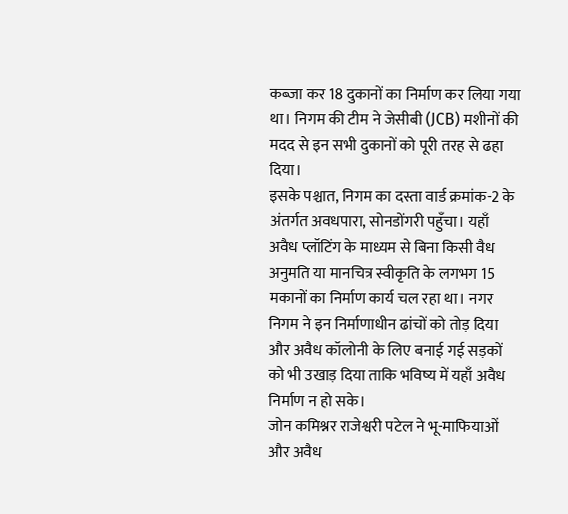कब्जा कर 18 दुकानों का निर्माण कर लिया गया था। निगम की टीम ने जेसीबी (JCB) मशीनों की मदद से इन सभी दुकानों को पूरी तरह से ढहा दिया।
इसके पश्चात, निगम का दस्ता वार्ड क्रमांक-2 के अंतर्गत अवधपारा, सोनडोंगरी पहुँचा। यहाँ अवैध प्लॉटिंग के माध्यम से बिना किसी वैध अनुमति या मानचित्र स्वीकृति के लगभग 15 मकानों का निर्माण कार्य चल रहा था। नगर निगम ने इन निर्माणाधीन ढांचों को तोड़ दिया और अवैध कॉलोनी के लिए बनाई गई सड़कों को भी उखाड़ दिया ताकि भविष्य में यहाँ अवैध निर्माण न हो सके।
जोन कमिश्नर राजेश्वरी पटेल ने भू-माफियाओं और अवैध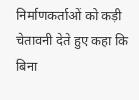निर्माणकर्ताओं को कड़ी चेतावनी देते हुए कहा कि बिना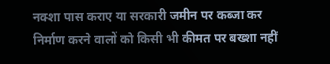नक्शा पास कराए या सरकारी जमीन पर कब्जा कर निर्माण करने वालों को किसी भी कीमत पर बख्शा नहीं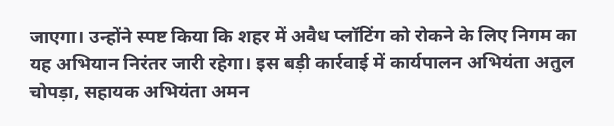जाएगा। उन्होंने स्पष्ट किया कि शहर में अवैध प्लॉटिंग को रोकने के लिए निगम का यह अभियान निरंतर जारी रहेगा। इस बड़ी कार्रवाई में कार्यपालन अभियंता अतुल चोपड़ा, सहायक अभियंता अमन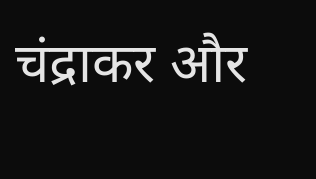चंद्राकर और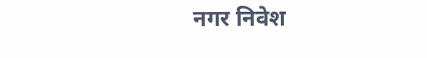नगर निवेश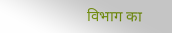विभाग का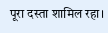पूरा दस्ता शामिल रहा।